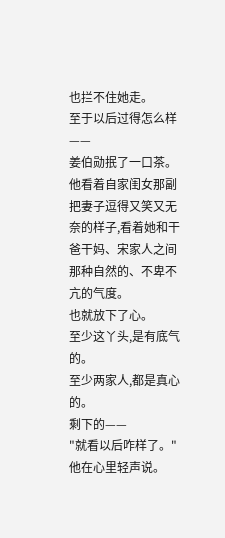也拦不住她走。
至于以后过得怎么样——
姜伯勋抿了一口茶。
他看着自家闺女那副把妻子逗得又笑又无奈的样子,看着她和干爸干妈、宋家人之间那种自然的、不卑不亢的气度。
也就放下了心。
至少这丫头,是有底气的。
至少两家人,都是真心的。
剩下的——
"就看以后咋样了。"他在心里轻声说。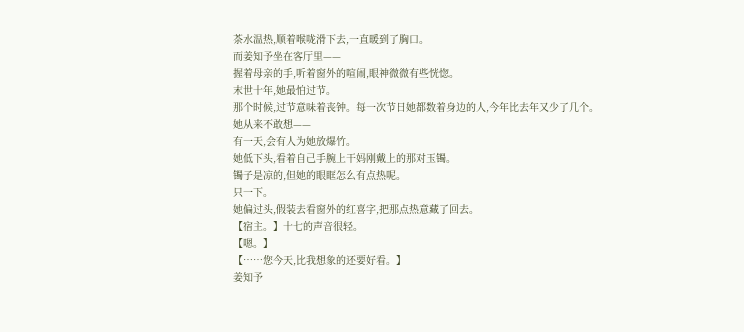茶水温热,顺着喉咙滑下去,一直暖到了胸口。
而姜知予坐在客厅里——
握着母亲的手,听着窗外的喧闹,眼神微微有些恍惚。
末世十年,她最怕过节。
那个时候,过节意味着丧钟。每一次节日她都数着身边的人,今年比去年又少了几个。
她从来不敢想——
有一天,会有人为她放爆竹。
她低下头,看着自己手腕上干妈刚戴上的那对玉镯。
镯子是凉的,但她的眼眶怎么有点热呢。
只一下。
她偏过头,假装去看窗外的红喜字,把那点热意藏了回去。
【宿主。】十七的声音很轻。
【嗯。】
【……您今天,比我想象的还要好看。】
姜知予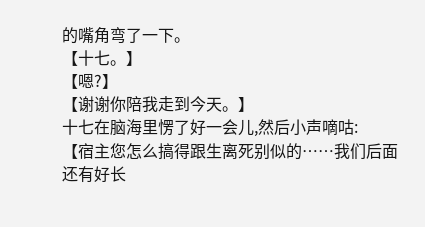的嘴角弯了一下。
【十七。】
【嗯?】
【谢谢你陪我走到今天。】
十七在脑海里愣了好一会儿,然后小声嘀咕:
【宿主您怎么搞得跟生离死别似的……我们后面还有好长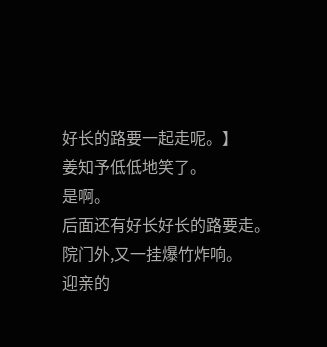好长的路要一起走呢。】
姜知予低低地笑了。
是啊。
后面还有好长好长的路要走。
院门外,又一挂爆竹炸响。
迎亲的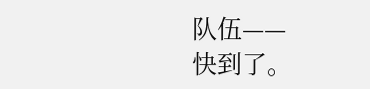队伍——
快到了。